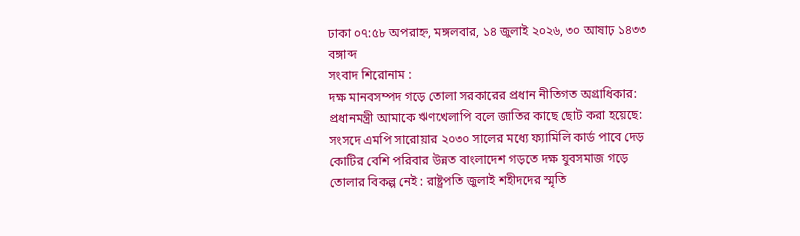ঢাকা ০৭:৫৮ অপরাহ্ন, মঙ্গলবার, ১৪ জুলাই ২০২৬, ৩০ আষাঢ় ১৪৩৩ বঙ্গাব্দ
সংবাদ শিরোনাম :
দক্ষ মানবসম্পদ গড়ে তোলা সরকারের প্রধান নীতিগত অগ্রাধিকার: প্রধানমন্ত্রী আমাকে ঋণখেলাপি বলে জাতির কাছে ছোট করা হয়েছে: সংসদে এমপি সারোয়ার ২০৩০ সালের মধ্যে ফ্যামিলি কার্ড পাবে দেড় কোটির বেশি পরিবার উন্নত বাংলাদেশ গড়তে দক্ষ যুবসমাজ গড়ে তোলার বিকল্প নেই : রাষ্ট্রপতি জুলাই শহীদদের স্মৃতি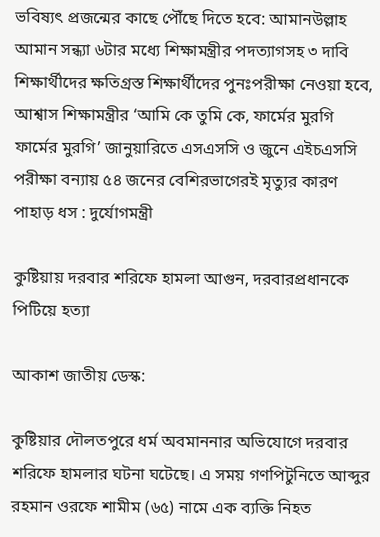ভবিষ্যৎ প্রজন্মের কাছে পৌঁছে দিতে হবে: আমানউল্লাহ আমান সন্ধ্যা ৬টার মধ্যে শিক্ষামন্ত্রীর পদত্যাগসহ ৩ দাবি শিক্ষার্থীদের ক্ষতিগ্রস্ত শিক্ষার্থীদের পুনঃপরীক্ষা নেওয়া হবে, আশ্বাস শিক্ষামন্ত্রীর ‘আমি কে তুমি কে, ফার্মের মুরগি ফার্মের মুরগি’ জানুয়ারিতে এসএসসি ও জুনে এইচএসসি পরীক্ষা বন্যায় ৫৪ জনের বেশিরভাগেরই মৃত্যুর কারণ পাহাড় ধস : দুর্যোগমন্ত্রী

কুষ্টিয়ায় দরবার শরিফে হামলা আগুন, দরবারপ্রধানকে পিটিয়ে হত্যা

আকাশ জাতীয় ডেস্ক:

কুষ্টিয়ার দৌলতপুরে ধর্ম অবমাননার অভিযোগে দরবার শরিফে হামলার ঘটনা ঘটেছে। এ সময় গণপিটুনিতে আব্দুর রহমান ওরফে শামীম (৬৫) নামে এক ব্যক্তি নিহত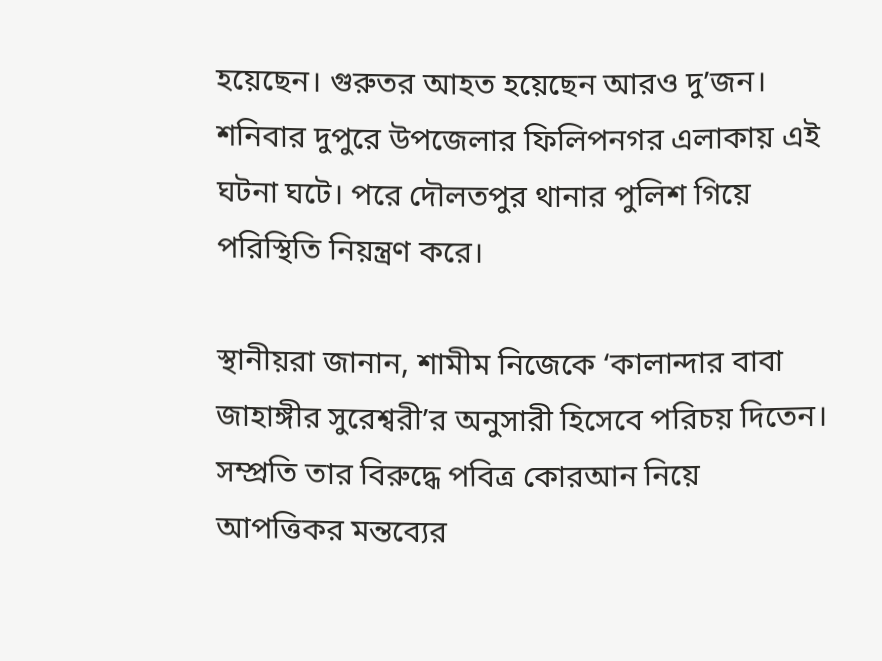হয়েছেন। গুরুতর আহত হয়েছেন আরও দু’জন। শনিবার দুপুরে উপজেলার ফিলিপনগর এলাকায় এই ঘটনা ঘটে। পরে দৌলতপুর থানার পুলিশ গিয়ে পরিস্থিতি নিয়ন্ত্রণ করে।

স্থানীয়রা জানান, শামীম নিজেকে ‘কালান্দার বাবা জাহাঙ্গীর সুরেশ্বরী’র অনুসারী হিসেবে পরিচয় দিতেন। সম্প্রতি তার বিরুদ্ধে পবিত্র কোরআন নিয়ে আপত্তিকর মন্তব্যের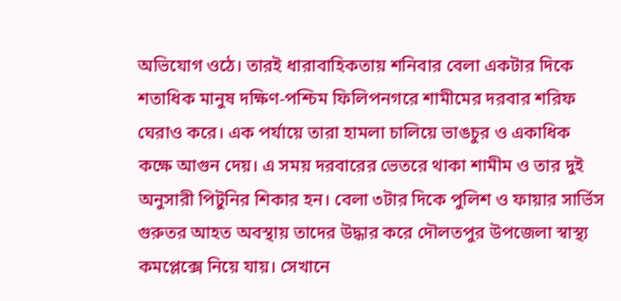অভিযোগ ওঠে। তারই ধারাবাহিকতায় শনিবার বেলা একটার দিকে শতাধিক মানুষ দক্ষিণ-পশ্চিম ফিলিপনগরে শামীমের দরবার শরিফ ঘেরাও করে। এক পর্যায়ে তারা হামলা চালিয়ে ভাঙচুর ও একাধিক কক্ষে আগুন দেয়। এ সময় দরবারের ভেতরে থাকা শামীম ও তার দুই অনুসারী পিটুনির শিকার হন। বেলা ৩টার দিকে পুলিশ ও ফায়ার সার্ভিস গুরুতর আহত অবস্থায় তাদের উদ্ধার করে দৌলতপুর উপজেলা স্বাস্থ্য কমপ্লেক্সে নিয়ে যায়। সেখানে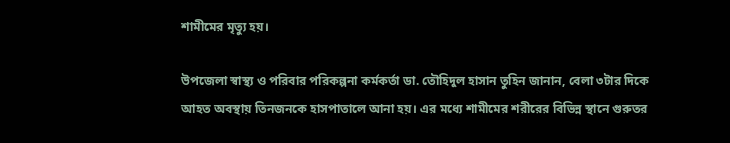শামীমের মৃত্যু হয়।

উপজেলা স্বাস্থ্য ও পরিবার পরিকল্পনা কর্মকর্তা ডা. তৌহিদুল হাসান তুহিন জানান, বেলা ৩টার দিকে আহত অবস্থায় তিনজনকে হাসপাতালে আনা হয়। এর মধ্যে শামীমের শরীরের বিভিন্ন স্থানে গুরুতর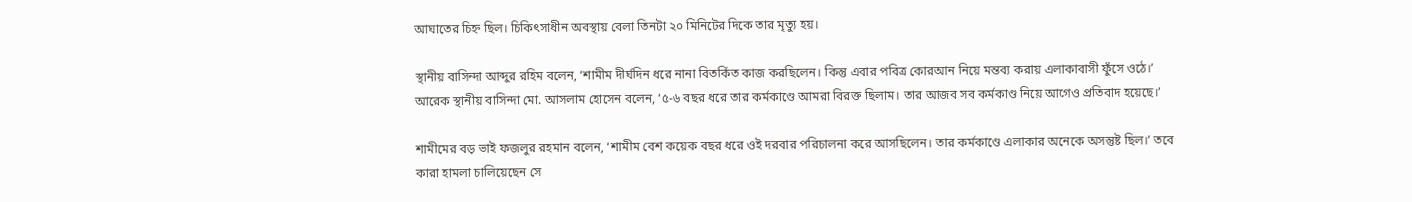আঘাতের চিহ্ন ছিল। চিকিৎসাধীন অবস্থায় বেলা তিনটা ২০ মিনিটের দিকে তার মৃত্যু হয়।

স্থানীয় বাসিন্দা আব্দুর রহিম বলেন, ‘শামীম দীর্ঘদিন ধরে নানা বিতর্কিত কাজ করছিলেন। কিন্তু এবার পবিত্র কোরআন নিয়ে মন্তব্য করায় এলাকাবাসী ফুঁসে ওঠে।’ আরেক স্থানীয় বাসিন্দা মো. আসলাম হোসেন বলেন, ‘৫-৬ বছর ধরে তার কর্মকাণ্ডে আমরা বিরক্ত ছিলাম। তার আজব সব কর্মকাণ্ড নিয়ে আগেও প্রতিবাদ হয়েছে।’

শামীমের বড় ভাই ফজলুর রহমান বলেন, ‘শামীম বেশ কয়েক বছর ধরে ওই দরবার পরিচালনা করে আসছিলেন। তার কর্মকাণ্ডে এলাকার অনেকে অসন্তুষ্ট ছিল।’ তবে কারা হামলা চালিয়েছেন সে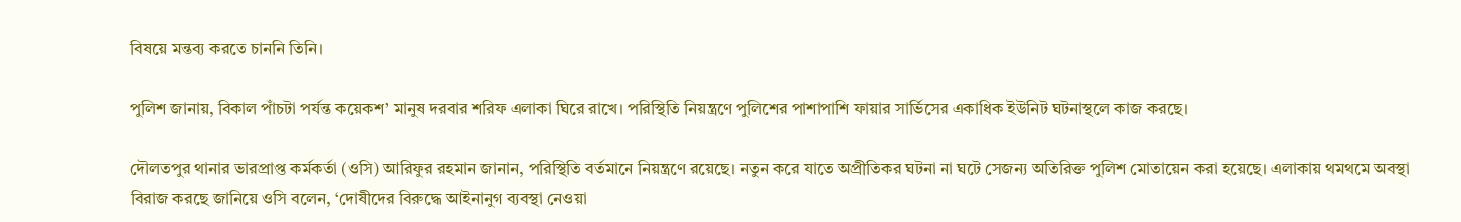বিষয়ে মন্তব্য করতে চাননি তিনি।

পুলিশ জানায়, বিকাল পাঁচটা পর্যন্ত কয়েকশ’ মানুষ দরবার শরিফ এলাকা ঘিরে রাখে। পরিস্থিতি নিয়ন্ত্রণে পুলিশের পাশাপাশি ফায়ার সার্ভিসের একাধিক ইউনিট ঘটনাস্থলে কাজ করছে।

দৌলতপুর থানার ভারপ্রাপ্ত কর্মকর্তা (ওসি) আরিফুর রহমান জানান, পরিস্থিতি বর্তমানে নিয়ন্ত্রণে রয়েছে। নতুন করে যাতে অপ্রীতিকর ঘটনা না ঘটে সেজন্য অতিরিক্ত পুলিশ মোতায়েন করা হয়েছে। এলাকায় থমথমে অবস্থা বিরাজ করছে জানিয়ে ওসি বলেন, ‘দোষীদের বিরুদ্ধে আইনানুগ ব্যবস্থা নেওয়া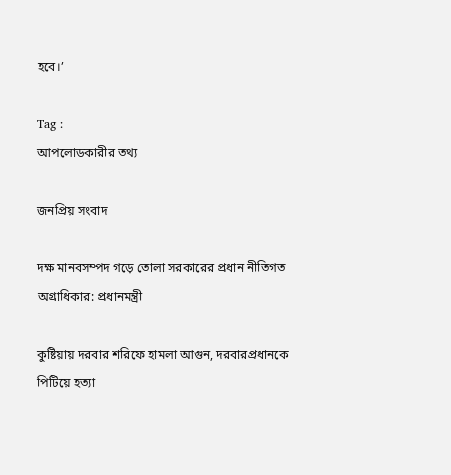হবে।’

Tag :
আপলোডকারীর তথ্য

জনপ্রিয় সংবাদ

দক্ষ মানবসম্পদ গড়ে তোলা সরকারের প্রধান নীতিগত অগ্রাধিকার: প্রধানমন্ত্রী

কুষ্টিয়ায় দরবার শরিফে হামলা আগুন, দরবারপ্রধানকে পিটিয়ে হত্যা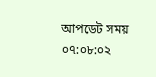আপডেট সময় ০৭:০৮:০২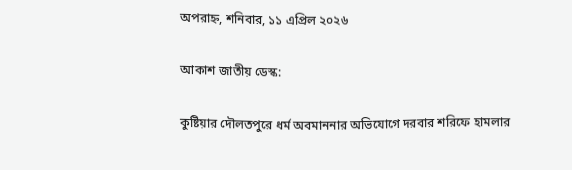অপরাহ্ন, শনিবার, ১১ এপ্রিল ২০২৬

আকাশ জাতীয় ডেস্ক:

কুষ্টিয়ার দৌলতপুরে ধর্ম অবমাননার অভিযোগে দরবার শরিফে হামলার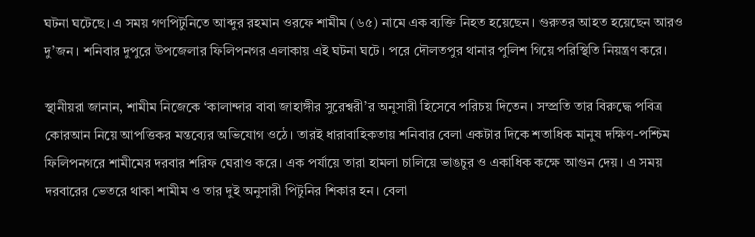ঘটনা ঘটেছে। এ সময় গণপিটুনিতে আব্দুর রহমান ওরফে শামীম (৬৫) নামে এক ব্যক্তি নিহত হয়েছেন। গুরুতর আহত হয়েছেন আরও দু’জন। শনিবার দুপুরে উপজেলার ফিলিপনগর এলাকায় এই ঘটনা ঘটে। পরে দৌলতপুর থানার পুলিশ গিয়ে পরিস্থিতি নিয়ন্ত্রণ করে।

স্থানীয়রা জানান, শামীম নিজেকে ‘কালান্দার বাবা জাহাঙ্গীর সুরেশ্বরী’র অনুসারী হিসেবে পরিচয় দিতেন। সম্প্রতি তার বিরুদ্ধে পবিত্র কোরআন নিয়ে আপত্তিকর মন্তব্যের অভিযোগ ওঠে। তারই ধারাবাহিকতায় শনিবার বেলা একটার দিকে শতাধিক মানুষ দক্ষিণ-পশ্চিম ফিলিপনগরে শামীমের দরবার শরিফ ঘেরাও করে। এক পর্যায়ে তারা হামলা চালিয়ে ভাঙচুর ও একাধিক কক্ষে আগুন দেয়। এ সময় দরবারের ভেতরে থাকা শামীম ও তার দুই অনুসারী পিটুনির শিকার হন। বেলা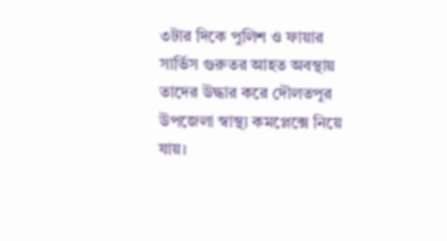৩টার দিকে পুলিশ ও ফায়ার সার্ভিস গুরুতর আহত অবস্থায় তাদের উদ্ধার করে দৌলতপুর উপজেলা স্বাস্থ্য কমপ্লেক্সে নিয়ে যায়।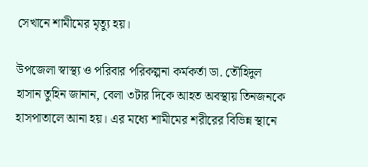সেখানে শামীমের মৃত্যু হয়।

উপজেলা স্বাস্থ্য ও পরিবার পরিকল্পনা কর্মকর্তা ডা. তৌহিদুল হাসান তুহিন জানান, বেলা ৩টার দিকে আহত অবস্থায় তিনজনকে হাসপাতালে আনা হয়। এর মধ্যে শামীমের শরীরের বিভিন্ন স্থানে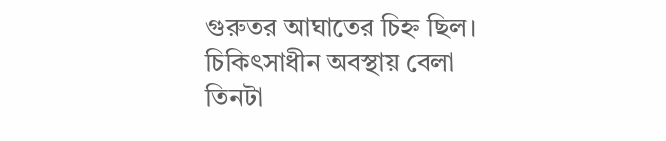গুরুতর আঘাতের চিহ্ন ছিল। চিকিৎসাধীন অবস্থায় বেলা তিনটা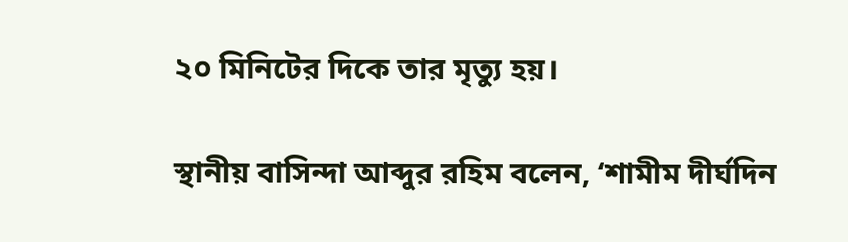২০ মিনিটের দিকে তার মৃত্যু হয়।

স্থানীয় বাসিন্দা আব্দুর রহিম বলেন, ‘শামীম দীর্ঘদিন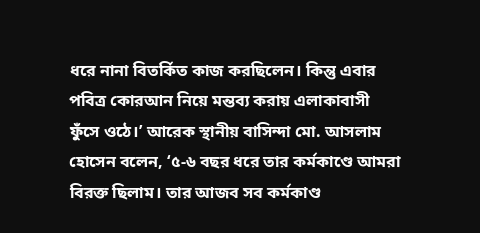ধরে নানা বিতর্কিত কাজ করছিলেন। কিন্তু এবার পবিত্র কোরআন নিয়ে মন্তব্য করায় এলাকাবাসী ফুঁসে ওঠে।’ আরেক স্থানীয় বাসিন্দা মো. আসলাম হোসেন বলেন, ‘৫-৬ বছর ধরে তার কর্মকাণ্ডে আমরা বিরক্ত ছিলাম। তার আজব সব কর্মকাণ্ড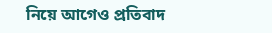নিয়ে আগেও প্রতিবাদ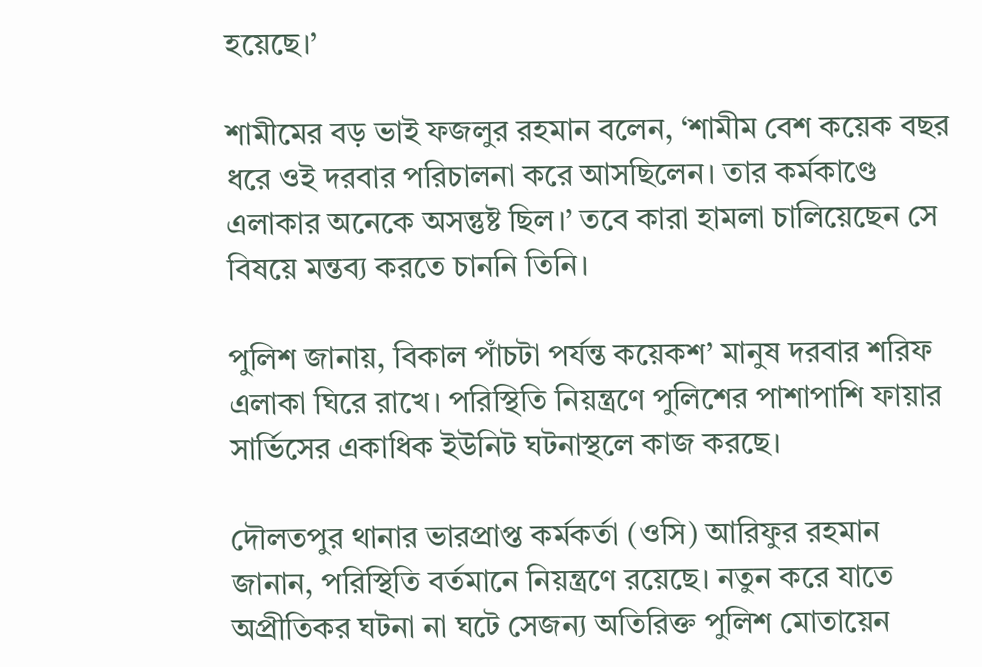হয়েছে।’

শামীমের বড় ভাই ফজলুর রহমান বলেন, ‘শামীম বেশ কয়েক বছর ধরে ওই দরবার পরিচালনা করে আসছিলেন। তার কর্মকাণ্ডে এলাকার অনেকে অসন্তুষ্ট ছিল।’ তবে কারা হামলা চালিয়েছেন সে বিষয়ে মন্তব্য করতে চাননি তিনি।

পুলিশ জানায়, বিকাল পাঁচটা পর্যন্ত কয়েকশ’ মানুষ দরবার শরিফ এলাকা ঘিরে রাখে। পরিস্থিতি নিয়ন্ত্রণে পুলিশের পাশাপাশি ফায়ার সার্ভিসের একাধিক ইউনিট ঘটনাস্থলে কাজ করছে।

দৌলতপুর থানার ভারপ্রাপ্ত কর্মকর্তা (ওসি) আরিফুর রহমান জানান, পরিস্থিতি বর্তমানে নিয়ন্ত্রণে রয়েছে। নতুন করে যাতে অপ্রীতিকর ঘটনা না ঘটে সেজন্য অতিরিক্ত পুলিশ মোতায়েন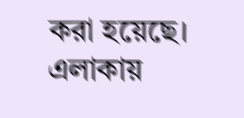করা হয়েছে। এলাকায়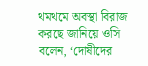থমথমে অবস্থা বিরাজ করছে জানিয়ে ওসি বলেন, ‘দোষীদের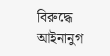বিরুদ্ধে আইনানুগ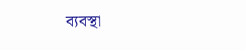ব্যবস্থা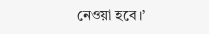নেওয়া হবে।’